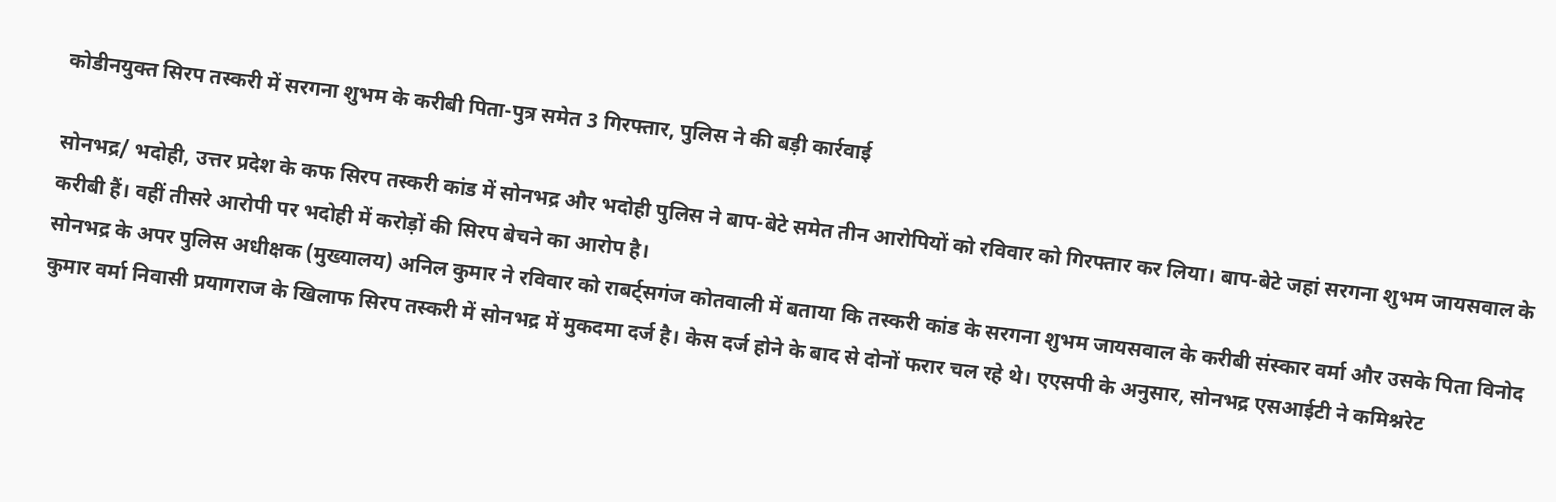कोडीनयुक्त सिरप तस्करी में सरगना शुभम के करीबी पिता-पुत्र समेत 3 गिरफ्तार, पुलिस ने की बड़ी कार्रवाई

सोनभद्र/ भदोही, उत्तर प्रदेश के कफ सिरप तस्करी कांड में सोनभद्र और भदोही पुलिस ने बाप-बेटे समेत तीन आरोपियों को रविवार को गिरफ्तार कर लिया। बाप-बेटे जहां सरगना शुभम जायसवाल के करीबी हैं। वहीं तीसरे आरोपी पर भदोही में करोड़ों की सिरप बेचने का आरोप है।
सोनभद्र के अपर पुलिस अधीक्षक (मुख्यालय) अनिल कुमार ने रविवार को राबर्ट्सगंज कोतवाली में बताया कि तस्करी कांड के सरगना शुभम जायसवाल के करीबी संस्कार वर्मा और उसके पिता विनोद कुमार वर्मा निवासी प्रयागराज के खिलाफ सिरप तस्करी में सोनभद्र में मुकदमा दर्ज है। केस दर्ज होने के बाद से दोनों फरार चल रहे थे। एएसपी के अनुसार, सोनभद्र एसआईटी ने कमिश्नरेट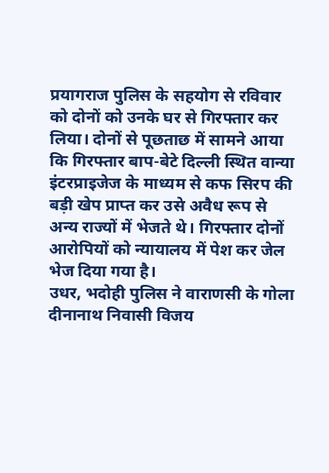प्रयागराज पुलिस के सहयोग से रविवार को दोनों को उनके घर से गिरफ्तार कर लिया। दोनों से पूछताछ में सामने आया कि गिरफ्तार बाप-बेटे दिल्ली स्थित वान्या इंटरप्राइजेज के माध्यम से कफ सिरप की बड़ी खेप प्राप्त कर उसे अवैध रूप से अन्य राज्यों में भेजते थे। गिरफ्तार दोनों आरोपियों को न्यायालय में पेश कर जेल भेज दिया गया है।
उधर, भदोही पुलिस ने वाराणसी के गोला दीनानाथ निवासी विजय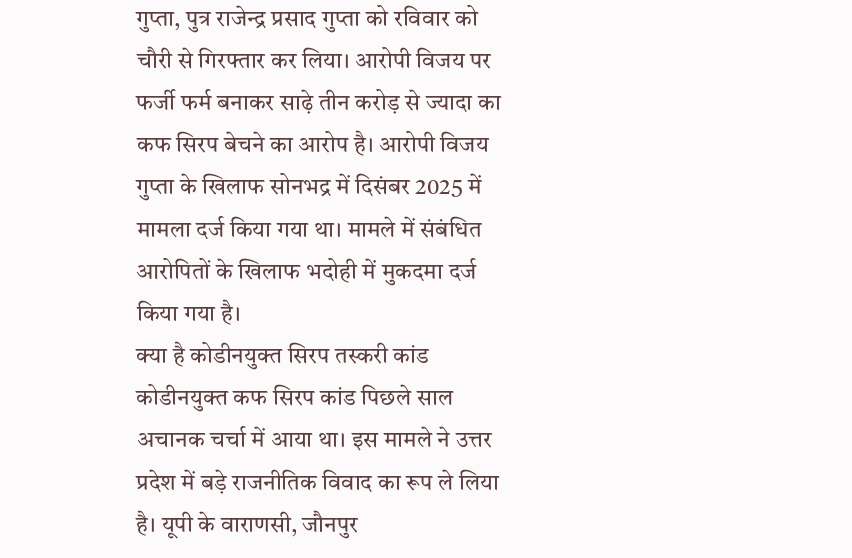गुप्ता, पुत्र राजेन्द्र प्रसाद गुप्ता को रविवार को चौरी से गिरफ्तार कर लिया। आरोपी विजय पर फर्जी फर्म बनाकर साढ़े तीन करोड़ से ज्यादा का कफ सिरप बेचने का आरोप है। आरोपी विजय गुप्ता के खिलाफ सोनभद्र में दिसंबर 2025 में मामला दर्ज किया गया था। मामले में संबंधित आरोपितों के खिलाफ भदोही में मुकदमा दर्ज किया गया है।
क्या है कोडीनयुक्त सिरप तस्करी कांड
कोडीनयुक्त कफ सिरप कांड पिछले साल अचानक चर्चा में आया था। इस मामले ने उत्तर प्रदेश में बड़े राजनीतिक विवाद का रूप ले लिया है। यूपी के वाराणसी, जौनपुर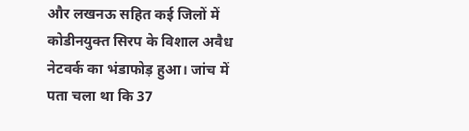और लखनऊ सहित कई जिलों में कोडीनयुक्त सिरप के विशाल अवैध नेटवर्क का भंडाफोड़ हुआ। जांच में पता चला था कि 37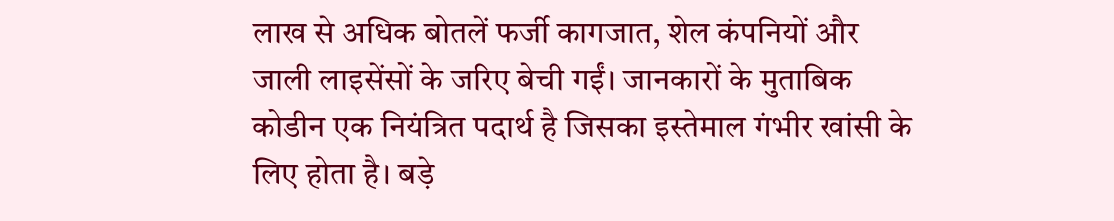लाख से अधिक बोतलें फर्जी कागजात, शेल कंपनियों और जाली लाइसेंसों के जरिए बेची गईं। जानकारों के मुताबिक कोडीन एक नियंत्रित पदार्थ है जिसका इस्तेमाल गंभीर खांसी के लिए होता है। बड़े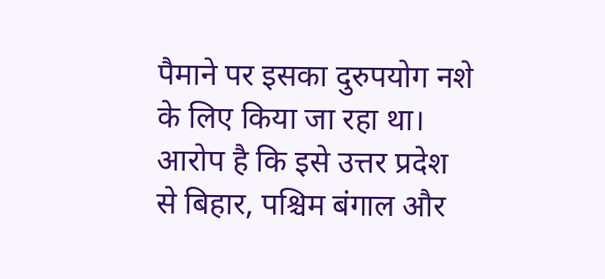पैमाने पर इसका दुरुपयोग नशे के लिए किया जा रहा था। आरोप है कि इसे उत्तर प्रदेश से बिहार, पश्चिम बंगाल और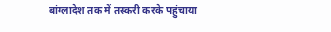बांग्लादेश तक में तस्करी करके पहुंचाया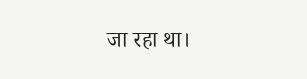जा रहा था।